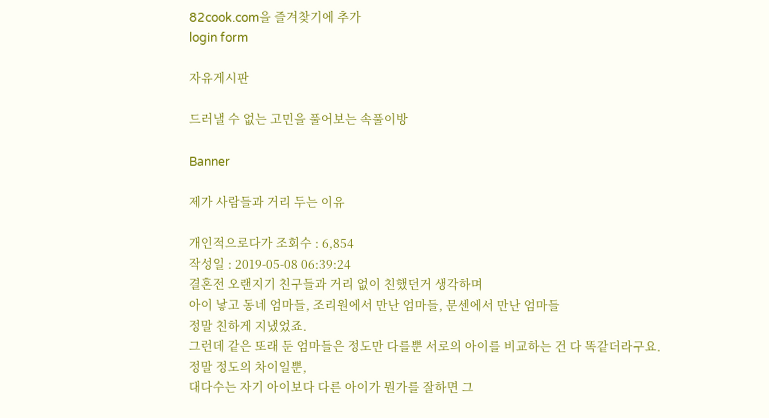82cook.com을 즐겨찾기에 추가
login form

자유게시판

드러낼 수 없는 고민을 풀어보는 속풀이방

Banner

제가 사람들과 거리 두는 이유

개인적으로다가 조회수 : 6,854
작성일 : 2019-05-08 06:39:24
결혼전 오랜지기 친구들과 거리 없이 친했던거 생각하며
아이 낳고 동네 엄마들, 조리원에서 만난 엄마들, 문센에서 만난 엄마들
정말 친하게 지냈었죠.
그런데 같은 또래 둔 엄마들은 정도만 다를뿐 서로의 아이를 비교하는 건 다 똑같더라구요.
정말 정도의 차이일뿐,
대다수는 자기 아이보다 다른 아이가 뭔가를 잘하면 그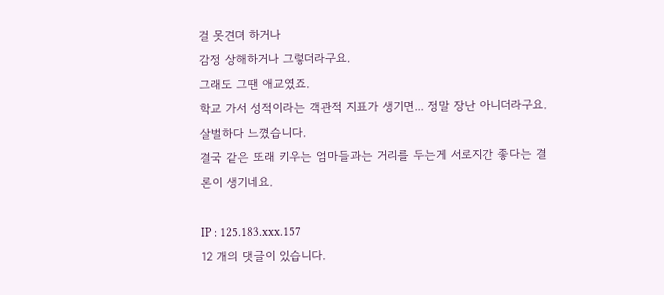걸 못견뎌 하거나
감정 상해하거나 그렇더라구요.
그래도 그땐 애교였죠.
학교 가서 성적이라는 객관적 지표가 생기면... 정말 장난 아니더라구요.
살벌하다 느꼈습니다.
결국 같은 또래 키우는 엄마들과는 거리를 두는게 서로지간 좋다는 결론이 생기네요.

IP : 125.183.xxx.157
12 개의 댓글이 있습니다.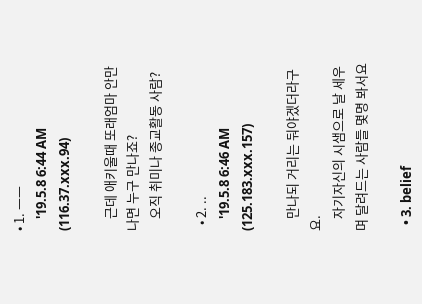• 1. ㅡㅡ
    '19.5.8 6:44 AM (116.37.xxx.94)

    근데 애키울때 또래엄마 안만나면 누구 만나죠?
    오직 취미나 종교활동 사람?

  • 2. ..
    '19.5.8 6:46 AM (125.183.xxx.157)

    만나되 거리는 둬야겠더라구요.
    자기자신의 시샘으로 날 세우며 달려드는 사람들 몇명 봐서요

  • 3. belief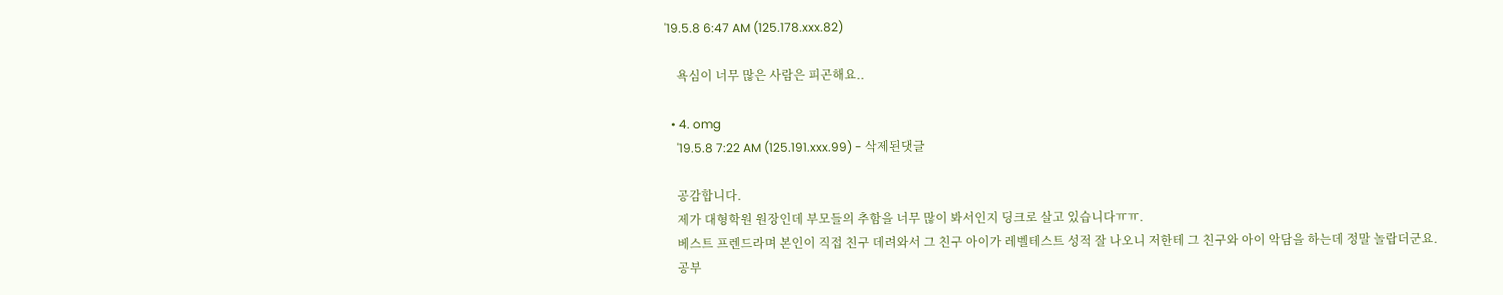'19.5.8 6:47 AM (125.178.xxx.82)

    욕심이 너무 많은 사람은 피곤해요..

  • 4. omg
    '19.5.8 7:22 AM (125.191.xxx.99) - 삭제된댓글

    공감합니다.
    제가 대형학원 원장인데 부모들의 추함을 너무 많이 봐서인지 딩크로 살고 있습니다ㅠㅠ.
    베스트 프렌드라며 본인이 직접 친구 데려와서 그 친구 아이가 레벨테스트 성적 잘 나오니 저한테 그 친구와 아이 악담을 하는데 정말 놀랍더군요.
    공부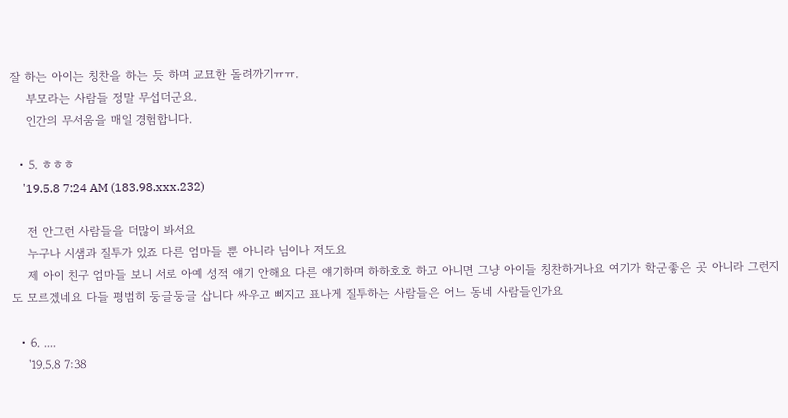잘 하는 아이는 칭찬을 하는 듯 하며 교묘한 돌려까기ㅠㅠ.
    부모라는 사람들 정말 무섭더군요.
    인간의 무서움을 매일 경험합니다.

  • 5. ㅎㅎㅎ
    '19.5.8 7:24 AM (183.98.xxx.232)

    전 안그런 사람들을 더많이 봐서요
    누구나 시샘과 질투가 있죠 다른 엄마들 뿐 아니라 님이나 저도요
    제 아이 친구 엄마들 보니 서로 아예 성적 얘기 안해요 다른 얘기하며 하하호호 하고 아니면 그냥 아이들 칭찬하거나요 여기가 학군좋은 곳 아니라 그런지도 모르겠네요 다들 평범히 둥글둥글 삽니다 싸우고 삐지고 표나게 질투하는 사람들은 어느 동네 사람들인가요

  • 6. ....
    '19.5.8 7:38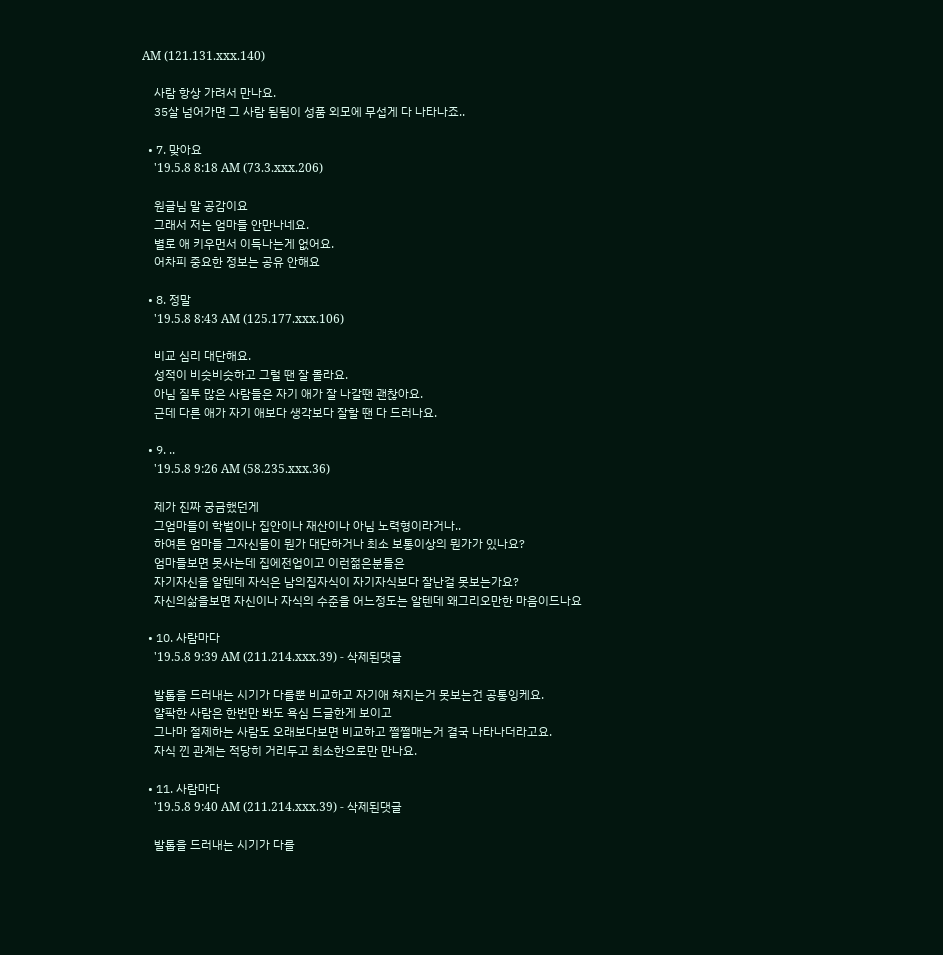AM (121.131.xxx.140)

    사람 항상 가려서 만나요.
    35살 넘어가면 그 사람 됨됨이 성품 외모에 무섭게 다 나타나죠..

  • 7. 맞아요
    '19.5.8 8:18 AM (73.3.xxx.206)

    원글님 말 공감이요
    그래서 저는 엄마들 안만나네요.
    별로 애 키우먼서 이득나는게 없어요.
    어차피 중요한 정보는 공유 안해요

  • 8. 정말
    '19.5.8 8:43 AM (125.177.xxx.106)

    비교 심리 대단해요.
    성적이 비슷비슷하고 그럴 땐 잘 몰라요.
    아님 질투 많은 사람들은 자기 애가 잘 나갈땐 괜찮아요.
    근데 다른 애가 자기 애보다 생각보다 잘할 땐 다 드러나요.

  • 9. ..
    '19.5.8 9:26 AM (58.235.xxx.36)

    제가 진짜 궁금했던게
    그엄마들이 학벌이나 집안이나 재산이나 아님 노력형이라거나..
    하여튼 엄마들 그자신들이 뭔가 대단하거나 최소 보통이상의 뭔가가 있나요?
    엄마들보면 못사는데 집에전업이고 이런젊은분들은
    자기자신을 알텐데 자식은 남의집자식이 자기자식보다 잘난걸 못보는가요?
    자신의삶을보면 자신이나 자식의 수준을 어느정도는 알텐데 왜그리오만한 마음이드나요

  • 10. 사람마다
    '19.5.8 9:39 AM (211.214.xxx.39) - 삭제된댓글

    발톱을 드러내는 시기가 다를뿐 비교하고 자기애 쳐지는거 못보는건 공통잉케요.
    얄팍한 사람은 한번만 봐도 욕심 드글한게 보이고
    그나마 절제하는 사람도 오래보다보면 비교하고 쩔쩔매는거 결국 나타나더라고요.
    자식 낀 관계는 적당히 거리두고 최소한으로만 만나요.

  • 11. 사람마다
    '19.5.8 9:40 AM (211.214.xxx.39) - 삭제된댓글

    발톱을 드러내는 시기가 다를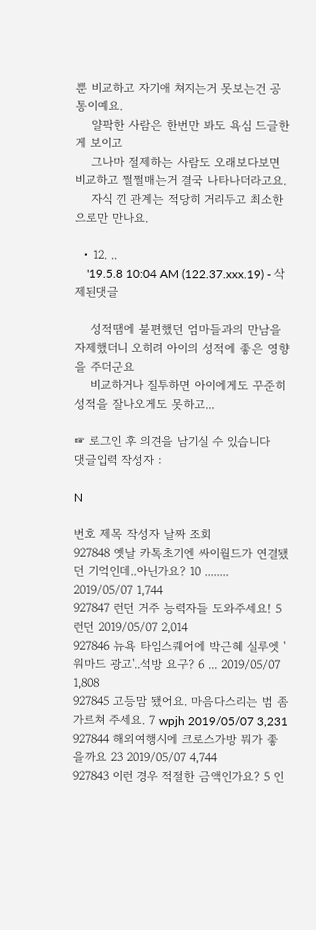뿐 비교하고 자기애 쳐지는거 못보는건 공통이예요.
    얄팍한 사람은 한번만 봐도 욕심 드글한게 보이고
    그나마 절제하는 사람도 오래보다보면 비교하고 쩔쩔매는거 결국 나타나더라고요.
    자식 낀 관계는 적당히 거리두고 최소한으로만 만나요.

  • 12. ..
    '19.5.8 10:04 AM (122.37.xxx.19) - 삭제된댓글

    성적땜에 불편했던 엄마들과의 만남을 자제했더니 오히려 아이의 성적에 좋은 영향을 주더군요
    비교하거나 질투하면 아이에게도 꾸준히 성적을 잘나오게도 못하고...

☞ 로그인 후 의견을 남기실 수 있습니다
댓글입력 작성자 :

N

번호 제목 작성자 날짜 조회
927848 옛날 카톡초기엔 싸이월드가 연결됐던 기억인데..아닌가요? 10 ........ 2019/05/07 1,744
927847 런던 거주 능력자들 도와주세요! 5 런던 2019/05/07 2,014
927846 뉴욕 타임스퀘어에 박근혜 실루엣 '워마드 광고'..석방 요구? 6 ... 2019/05/07 1,808
927845 고등맘 됐어요. 마음다스리는 범 좀 가르쳐 주세요. 7 wpjh 2019/05/07 3,231
927844 해외여행시에 크로스가방 뭐가 좋을까요 23 2019/05/07 4,744
927843 이런 경우 적절한 금액인가요? 5 인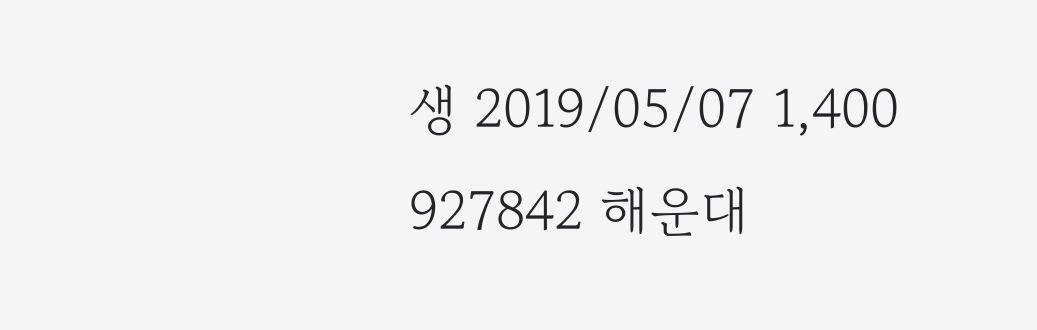생 2019/05/07 1,400
927842 해운대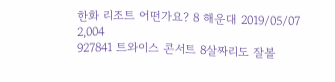한화 리조트 어떤가요? 8 해운대 2019/05/07 2,004
927841 트와이스 콘서트 8살짜리도 잘볼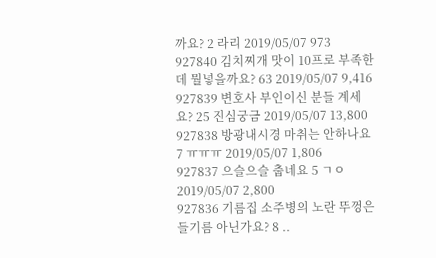까요? 2 라리 2019/05/07 973
927840 김치찌개 맛이 10프로 부족한데 뭘넣을까요? 63 2019/05/07 9,416
927839 변호사 부인이신 분들 계세요? 25 진심궁금 2019/05/07 13,800
927838 방광내시경 마취는 안하나요 7 ㅠㅠㅠ 2019/05/07 1,806
927837 으슬으슬 춥네요 5 ㄱㅇ 2019/05/07 2,800
927836 기름집 소주병의 노란 뚜껑은 들기름 아닌가요? 8 ..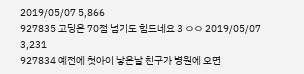2019/05/07 5,866
927835 고딩은 70점 넘기도 힘드네요 3 ㅇㅇ 2019/05/07 3,231
927834 예전에 첫아이 낳은날 친구가 병원에 오면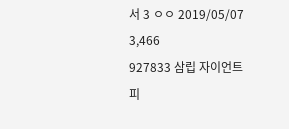서 3 ㅇㅇ 2019/05/07 3,466
927833 삼립 자이언트 피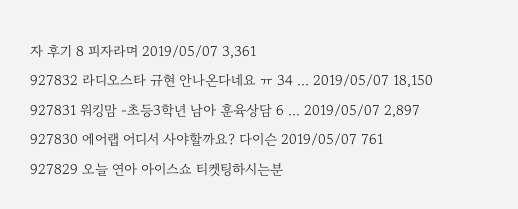자 후기 8 피자라며 2019/05/07 3,361
927832 라디오스타 규현 안나온다네요 ㅠ 34 ... 2019/05/07 18,150
927831 워킹맘 -초등3학년 남아 훈육상담 6 ... 2019/05/07 2,897
927830 에어랩 어디서 사야할까요? 다이슨 2019/05/07 761
927829 오늘 연아 아이스쇼 티켓팅하시는분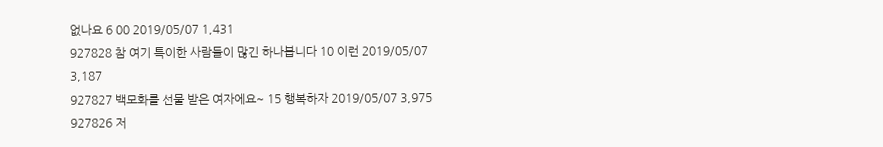없나요 6 00 2019/05/07 1,431
927828 참 여기 특이한 사람들이 많긴 하나봅니다 10 이런 2019/05/07 3,187
927827 백모화를 선물 받은 여자에요~ 15 행복하자 2019/05/07 3,975
927826 저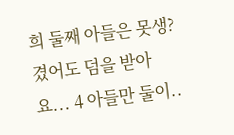희 둘째 아들은 못생?겼어도 덤을 받아요... 4 아들만 둘이..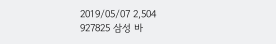2019/05/07 2,504
927825 삼성 바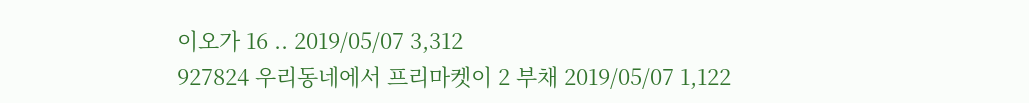이오가 16 .. 2019/05/07 3,312
927824 우리동네에서 프리마켓이 2 부채 2019/05/07 1,122